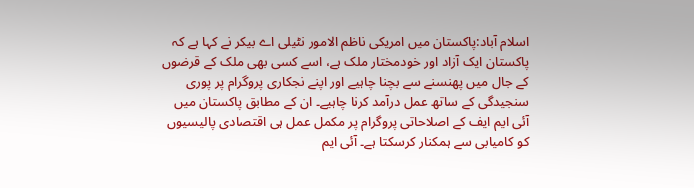اسلام آباد:پاکستان میں امریکی ناظم الامور نٹیلی اے بیکر نے کہا ہے کہ پاکستان ایک آزاد اور خودمختار ملک ہے، اسے کسی بھی ملک کے قرضوں کے جال میں پھنسنے سے بچنا چاہیے اور اپنے نجکاری پروگرام پر پوری سنجیدگی کے ساتھ عمل درآمد کرنا چاہیے۔ ان کے مطابق پاکستان میں آئی ایم ایف کے اصلاحاتی پروگرام پر مکمل عمل ہی اقتصادی پالیسیوں کو کامیابی سے ہمکنار کرسکتا ہے۔ آئی ایم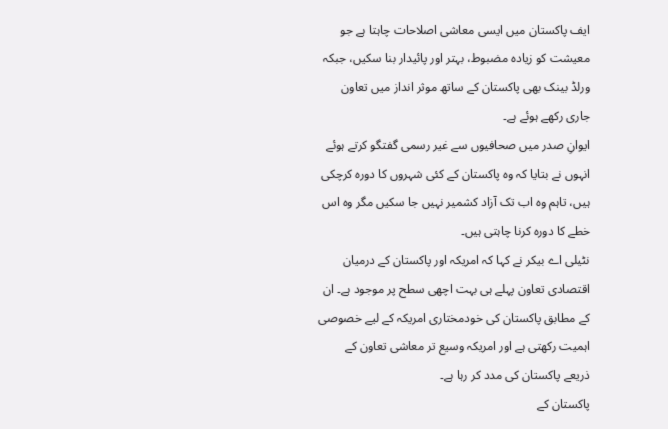ایف پاکستان میں ایسی معاشی اصلاحات چاہتا ہے جو معیشت کو زیادہ مضبوط، بہتر اور پائیدار بنا سکیں، جبکہ ورلڈ بینک بھی پاکستان کے ساتھ موثر انداز میں تعاون جاری رکھے ہوئے ہے۔
ایوانِ صدر میں صحافیوں سے غیر رسمی گفتگو کرتے ہوئے انہوں نے بتایا کہ وہ پاکستان کے کئی شہروں کا دورہ کرچکی ہیں، تاہم وہ اب تک آزاد کشمیر نہیں جا سکیں مگر وہ اس خطے کا دورہ کرنا چاہتی ہیں۔
نٹیلی اے بیکر نے کہا کہ امریکہ اور پاکستان کے درمیان اقتصادی تعاون پہلے ہی بہت اچھی سطح پر موجود ہے۔ ان کے مطابق پاکستان کی خودمختاری امریکہ کے لیے خصوصی اہمیت رکھتی ہے اور امریکہ وسیع تر معاشی تعاون کے ذریعے پاکستان کی مدد کر رہا ہے۔
پاکستان کے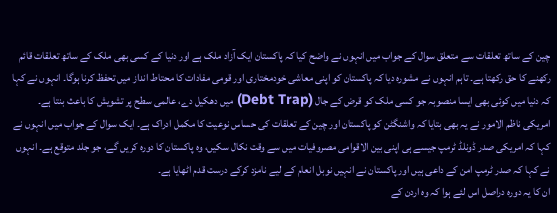چین کے ساتھ تعلقات سے متعلق سوال کے جواب میں انہوں نے واضح کیا کہ پاکستان ایک آزاد ملک ہے اور دنیا کے کسی بھی ملک کے ساتھ تعلقات قائم رکھنے کا حق رکھتا ہے۔ تاہم انہوں نے مشورہ دیا کہ پاکستان کو اپنی معاشی خودمختاری اور قومی مفادات کا محتاط انداز میں تحفظ کرنا ہوگا۔ انہوں نے کہا کہ دنیا میں کوئی بھی ایسا منصوبہ جو کسی ملک کو قرض کے جال (Debt Trap) میں دھکیل دے، عالمی سطح پر تشویش کا باعث بنتا ہے۔
امریکی ناظم الامور نے یہ بھی بتایا کہ واشنگٹن کو پاکستان اور چین کے تعلقات کی حساس نوعیت کا مکمل ادراک ہے۔ ایک سوال کے جواب میں انہوں نے کہا کہ امریکی صدر ڈونلڈ ٹرمپ جیسے ہی اپنی بین الاقوامی مصروفیات میں سے وقت نکال سکیں، وہ پاکستان کا دورہ کریں گے، جو جلد متوقع ہے۔ انہوں نے کہا کہ صدر ٹرمپ امن کے داعی ہیں اور پاکستان نے انہیں نوبل انعام کے لیے نامزد کرکے درست قدم اٹھایا ہے۔
ان کا یہ دورہ دراصل اس لئے ہوا کہ وہ اردن کے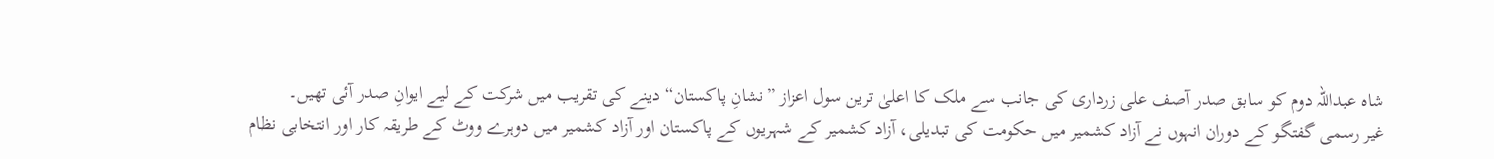شاہ عبداللہ دوم کو سابق صدر آصف علی زرداری کی جانب سے ملک کا اعلیٰ ترین سول اعزاز ”نشانِ پاکستان“ دینے کی تقریب میں شرکت کے لیے ایوانِ صدر آئی تھیں۔
غیر رسمی گفتگو کے دوران انہوں نے آزاد کشمیر میں حکومت کی تبدیلی، آزاد کشمیر کے شہریوں کے پاکستان اور آزاد کشمیر میں دوہرے ووٹ کے طریقہ کار اور انتخابی نظام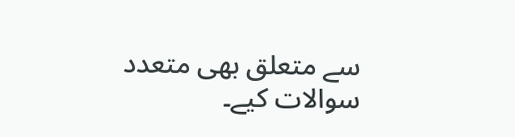سے متعلق بھی متعدد سوالات کیے۔